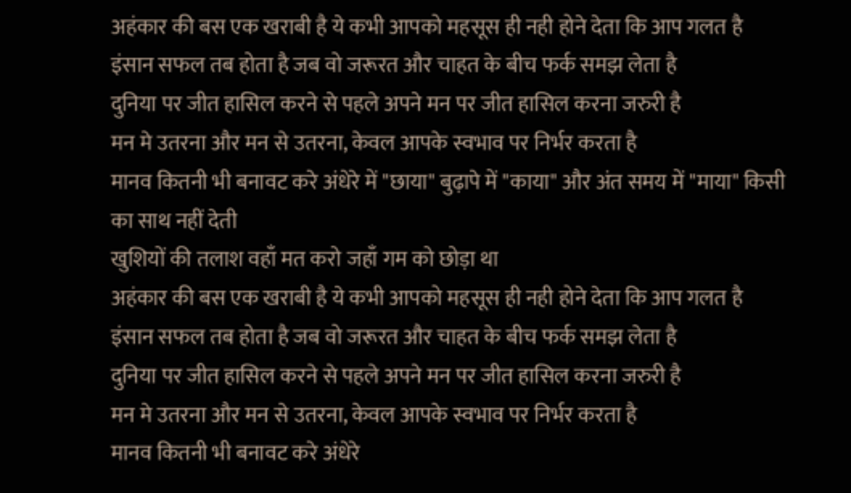अहंकार की बस एक खराबी है ये कभी आपको महसूस ही नही होने देता कि आप गलत है
इंसान सफल तब होता है जब वो जरूरत और चाहत के बीच फर्क समझ लेता है
दुनिया पर जीत हासिल करने से पहले अपने मन पर जीत हासिल करना जरुरी है
मन मे उतरना और मन से उतरना, केवल आपके स्वभाव पर निर्भर करता है
मानव कितनी भी बनावट करे अंधेरे में "छाया" बुढ़ापे में "काया" और अंत समय में "माया" किसी का साथ नहीं देती
खुशियों की तलाश वहाँ मत करो जहाँ गम को छोड़ा था
अहंकार की बस एक खराबी है ये कभी आपको महसूस ही नही होने देता कि आप गलत है
इंसान सफल तब होता है जब वो जरूरत और चाहत के बीच फर्क समझ लेता है
दुनिया पर जीत हासिल करने से पहले अपने मन पर जीत हासिल करना जरुरी है
मन मे उतरना और मन से उतरना, केवल आपके स्वभाव पर निर्भर करता है
मानव कितनी भी बनावट करे अंधेरे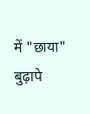में "छाया" बुढ़ापे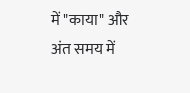में "काया" और अंत समय में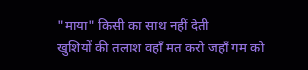"माया" किसी का साथ नहीं देती
खुशियों की तलाश वहाँ मत करो जहाँ गम को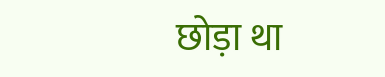छोड़ा था